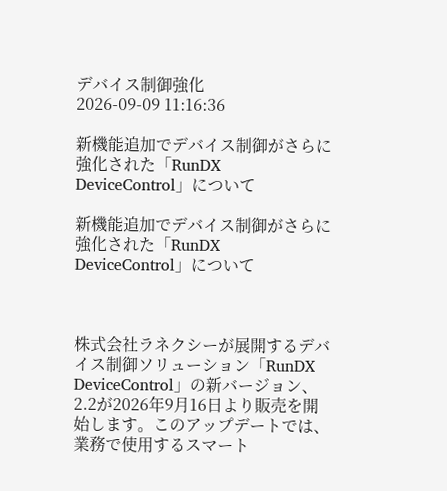デバイス制御強化
2026-09-09 11:16:36

新機能追加でデバイス制御がさらに強化された「RunDX DeviceControl」について

新機能追加でデバイス制御がさらに強化された「RunDX DeviceControl」について



株式会社ラネクシーが展開するデバイス制御ソリューション「RunDX DeviceControl」の新バージョン、2.2が2026年9月16日より販売を開始します。このアップデートでは、業務で使用するスマート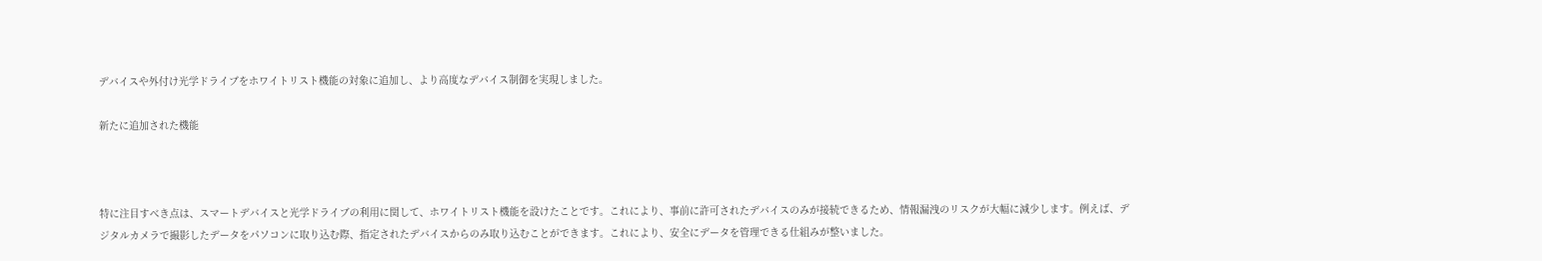デバイスや外付け光学ドライブをホワイトリスト機能の対象に追加し、より高度なデバイス制御を実現しました。

新たに追加された機能



特に注目すべき点は、スマートデバイスと光学ドライブの利用に関して、ホワイトリスト機能を設けたことです。これにより、事前に許可されたデバイスのみが接続できるため、情報漏洩のリスクが大幅に減少します。例えば、デジタルカメラで撮影したデータをパソコンに取り込む際、指定されたデバイスからのみ取り込むことができます。これにより、安全にデータを管理できる仕組みが整いました。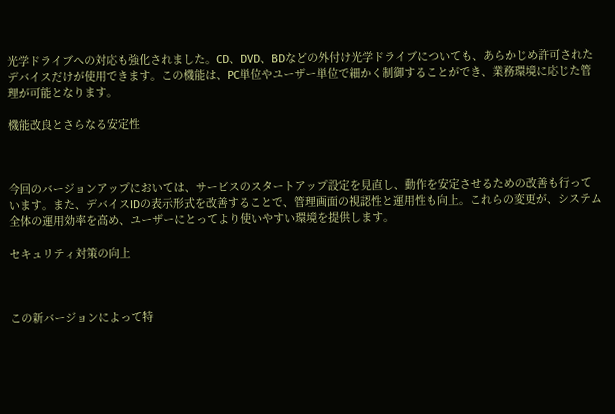光学ドライブへの対応も強化されました。CD、DVD、BDなどの外付け光学ドライブについても、あらかじめ許可されたデバイスだけが使用できます。この機能は、PC単位やユーザー単位で細かく制御することができ、業務環境に応じた管理が可能となります。

機能改良とさらなる安定性



今回のバージョンアップにおいては、サービスのスタートアップ設定を見直し、動作を安定させるための改善も行っています。また、デバイスIDの表示形式を改善することで、管理画面の視認性と運用性も向上。これらの変更が、システム全体の運用効率を高め、ユーザーにとってより使いやすい環境を提供します。

セキュリティ対策の向上



この新バージョンによって特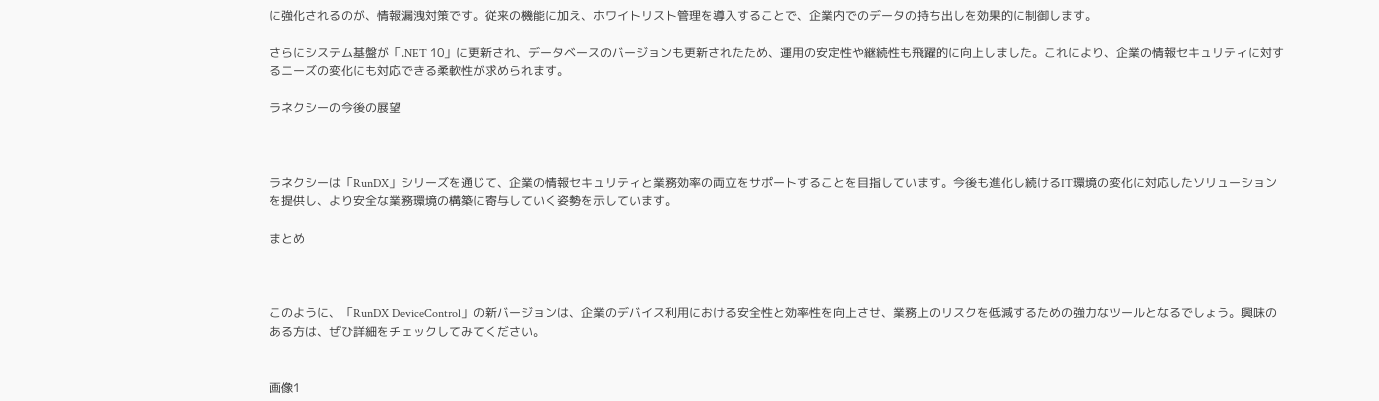に強化されるのが、情報漏洩対策です。従来の機能に加え、ホワイトリスト管理を導入することで、企業内でのデータの持ち出しを効果的に制御します。

さらにシステム基盤が「.NET 10」に更新され、データベースのバージョンも更新されたため、運用の安定性や継続性も飛躍的に向上しました。これにより、企業の情報セキュリティに対するニーズの変化にも対応できる柔軟性が求められます。

ラネクシーの今後の展望



ラネクシーは「RunDX」シリーズを通じて、企業の情報セキュリティと業務効率の両立をサポートすることを目指しています。今後も進化し続けるIT環境の変化に対応したソリューションを提供し、より安全な業務環境の構築に寄与していく姿勢を示しています。

まとめ



このように、「RunDX DeviceControl」の新バージョンは、企業のデバイス利用における安全性と効率性を向上させ、業務上のリスクを低減するための強力なツールとなるでしょう。興味のある方は、ぜひ詳細をチェックしてみてください。


画像1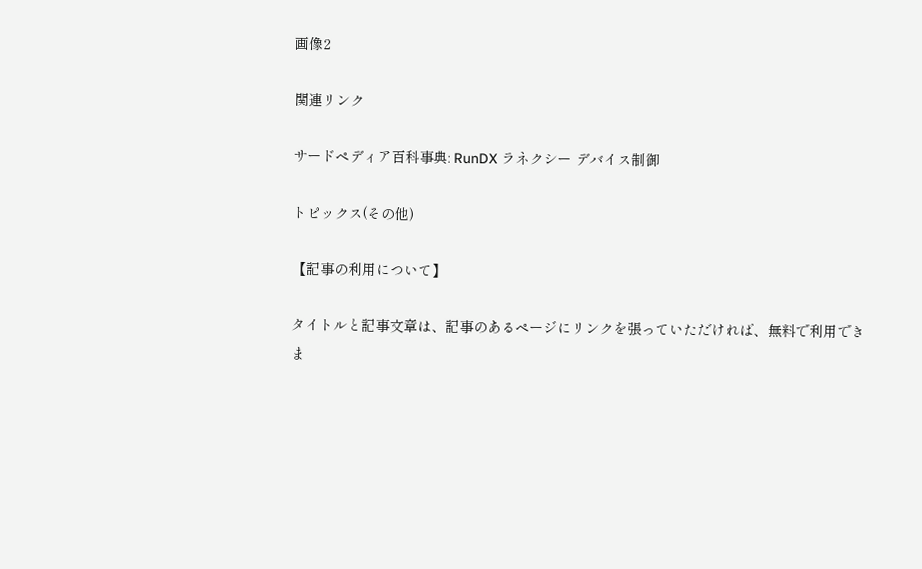画像2

関連リンク

サードペディア百科事典: RunDX ラネクシー デバイス制御

トピックス(その他)

【記事の利用について】

タイトルと記事文章は、記事のあるページにリンクを張っていただければ、無料で利用できま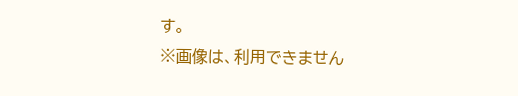す。
※画像は、利用できません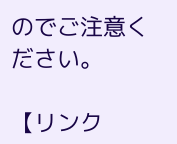のでご注意ください。

【リンク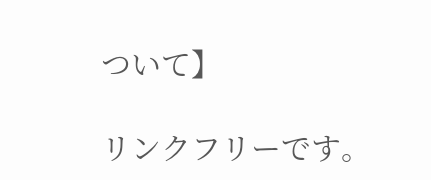ついて】

リンクフリーです。